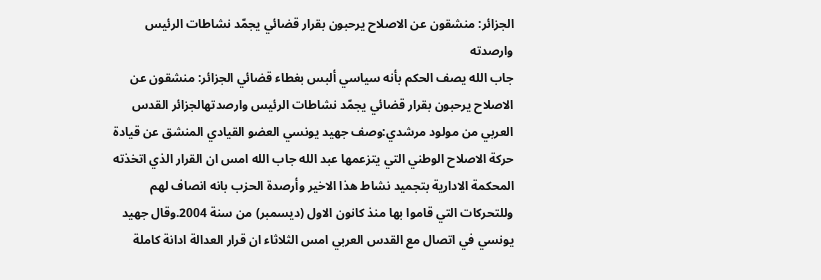الجزائر: منشقون عن الاصلاح يرحبون بقرار قضائي يجمّد نشاطات الرئيس وارصدته
جاب الله يصف الحكم بأنه سياسي ألبس بغطاء قضائي الجزائر: منشقون عن الاصلاح يرحبون بقرار قضائي يجمّد نشاطات الرئيس وارصدتهالجزائر القدس العربي من مولود مرشدي:وصف جهيد يونسي العضو القيادي المنشق عن قيادة حركة الاصلاح الوطني التي يتزعمها عبد الله جاب الله امس ان القرار الذي اتخذته المحكمة الادارية بتجميد نشاط هذا الاخير وأرصدة الحزب بانه انصاف لهم وللتحركات التي قاموا بها منذ كانون الاول (ديسمبر) من سنة 2004.وقال جهيد يونسي في اتصال مع القدس العربي امس الثلاثاء ان قرار العدالة ادانة كاملة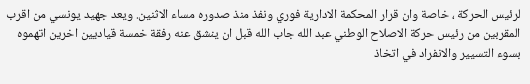لرئيس الحركة ، خاصة وان قرار المحكمة الادارية فوري ونفذ منذ صدوره مساء الاثنين. ويعد جهيد يونسي من اقرب المقربين من رئيس حركة الاصلاح الوطني عبد الله جاب الله قبل ان ينشق عنه رفقة خمسة قياديين اخرين اتهموه بسوء التسيير والانفراد في اتخاذ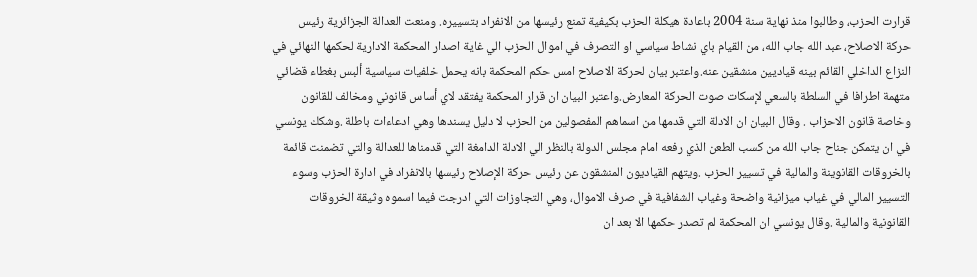قرارت الحزب، وطالبوا منذ نهاية سنة 2004 باعادة هيكلة الحزب بكيفية تمنع رئيسها من الانفراد بتسييره. ومنعت العدالة الجزائرية رئيس حركة الاصلاح، عبد الله جاب الله، من القيام باي نشاط سياسي او التصرف في اموال الحزب الي غاية اصدار المحكمة الادارية لحكمها النهائي في النزاع الداخلي القائم بينه قياديين منشقين عنه.واعتبر بيان لحركة الاصلاح امس حكم المحكمة بانه يحمل خلفيات سياسية ألبس بغطاء قضائي متهمة اطرافا في السلطة بالسعي لإسكات صوت الحركة المعارض.واعتبر البيان ان قرار المحكمة يفتقد لاي أساس قانوني ومخالف للقانون وخاصة قانون الاحزاب . وقال البيان ان الادلة التي قدمها من اسماهم المفصولين من الحزب لا دليل يسندها وهي ادعاءات باطلة .وشكك يونسي في ان يتمكن جناح جاب الله من كسب الطعن الذي رفعه امام مجلس الدولة بالنظر الي الادلة الدامغة التي قدمناها للعدالة والتي تضمنت قائمة بالخروقات القانوينة والمالية في تسيير الحزب .ويتهم القياديون المنشقون عن رئيس حركة الإصلاح رئيسها بالانفراد في ادارة الحزب وسوء التسيير المالي في غياب ميزانية واضحة وغياب الشفافية في صرف الاموال، وهي التجاوزات التي ادرجت فيما اسموه وثيقة الخروقات القانونية والمالية .وقال يونسي ان المحكمة لم تصدر حكمها الا بعد ان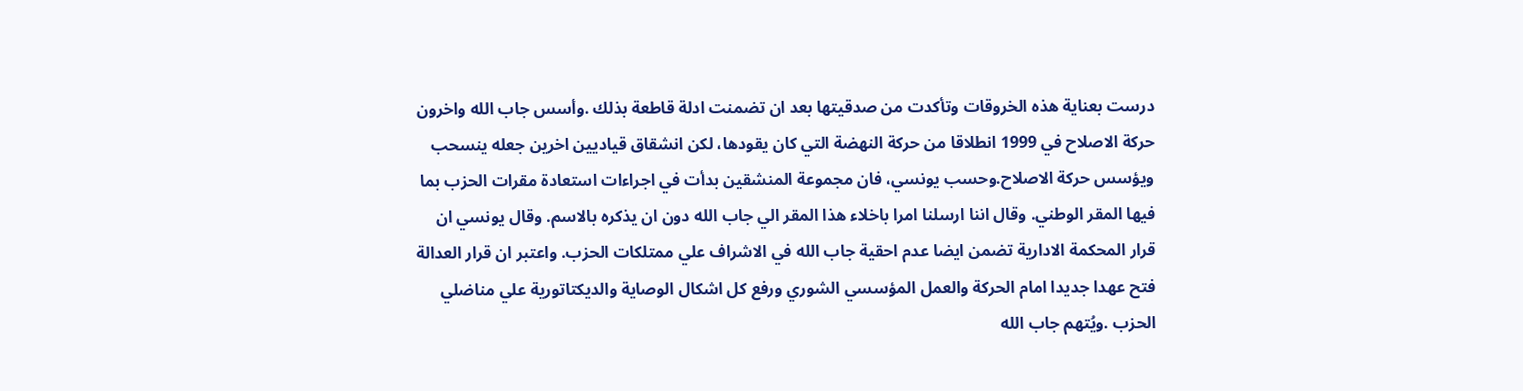درست بعناية هذه الخروقات وتأكدت من صدقيتها بعد ان تضمنت ادلة قاطعة بذلك .وأسس جاب الله واخرون حركة الاصلاح في 1999 انطلاقا من حركة النهضة التي كان يقودها، لكن انشقاق قياديين اخرين جعله ينسحب ويؤسس حركة الاصلاح.وحسب يونسي، فان مجموعة المنشقين بدأت في اجراءات استعادة مقرات الحزب بما فيها المقر الوطني. وقال اننا ارسلنا امرا باخلاء هذا المقر الي جاب الله دون ان يذكره بالاسم. وقال يونسي ان قرار المحكمة الادارية تضمن ايضا عدم احقية جاب الله في الاشراف علي ممتلكات الحزب. واعتبر ان قرار العدالة فتح عهدا جديدا امام الحركة والعمل المؤسسي الشوري ورفع كل اشكال الوصاية والديكتاتورية علي مناضلي الحزب .ويُتهم جاب الله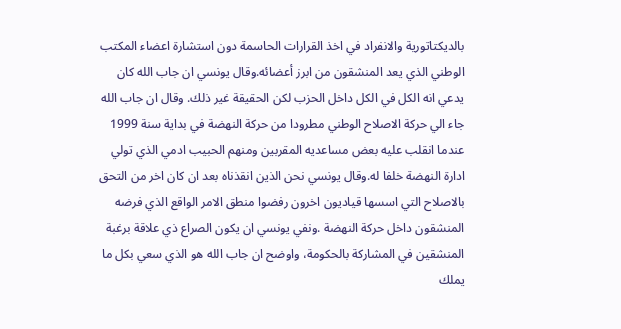بالديكتاتورية والانفراد في اخذ القرارات الحاسمة دون استشارة اعضاء المكتب الوطني الذي يعد المنشقون من ابرز أعضائه.وقال يونسي ان جاب الله كان يدعي انه الكل في الكل داخل الحزب لكن الحقيقة غير ذلك. وقال ان جاب الله جاء الي حركة الاصلاح الوطني مطرودا من حركة النهضة في بداية سنة 1999 عندما انقلب عليه بعض مساعديه المقربين ومنهم الحبيب ادمي الذي تولي ادارة النهضة خلفا له.وقال يونسي نحن الذين انقذناه بعد ان كان اخر من التحق بالاصلاح التي اسسها قياديون اخرون رفضوا منطق الامر الواقع الذي فرضه المنشقون داخل حركة النهضة .ونفي يونسي ان يكون الصراع ذي علاقة برغبة المنشقين في المشاركة بالحكومة، واوضح ان جاب الله هو الذي سعي بكل ما يملك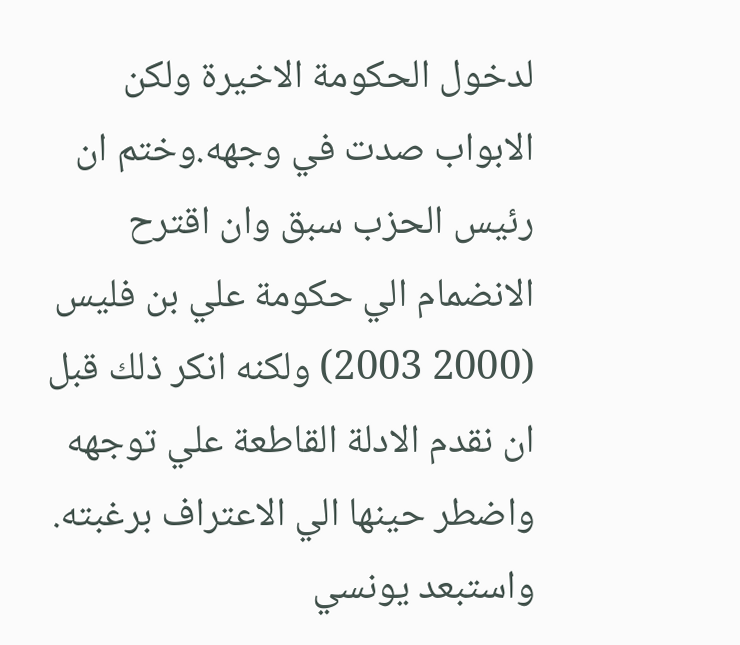لدخول الحكومة الاخيرة ولكن الابواب صدت في وجهه.وختم ان رئيس الحزب سبق وان اقترح الانضمام الي حكومة علي بن فليس (2000 2003) ولكنه انكر ذلك قبل ان نقدم الادلة القاطعة علي توجهه واضطر حينها الي الاعتراف برغبته. واستبعد يونسي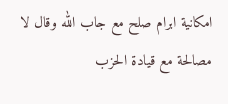امكانية ابرام صلح مع جاب الله وقال لا مصالحة مع قيادة الحزب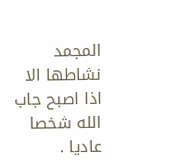المجمد نشاطها الا اذا اصبح جاب الله شخصا عاديا .